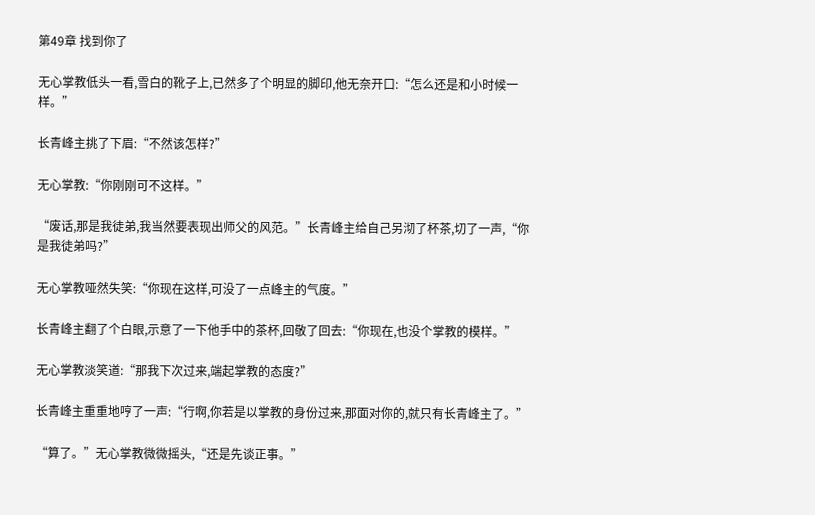第49章 找到你了

无心掌教低头一看,雪白的靴子上,已然多了个明显的脚印,他无奈开口:“怎么还是和小时候一样。”

长青峰主挑了下眉:“不然该怎样?”

无心掌教:“你刚刚可不这样。”

“废话,那是我徒弟,我当然要表现出师父的风范。”长青峰主给自己另沏了杯茶,切了一声,“你是我徒弟吗?”

无心掌教哑然失笑:“你现在这样,可没了一点峰主的气度。”

长青峰主翻了个白眼,示意了一下他手中的茶杯,回敬了回去:“你现在,也没个掌教的模样。”

无心掌教淡笑道:“那我下次过来,端起掌教的态度?”

长青峰主重重地哼了一声:“行啊,你若是以掌教的身份过来,那面对你的,就只有长青峰主了。”

“算了。”无心掌教微微摇头,“还是先谈正事。”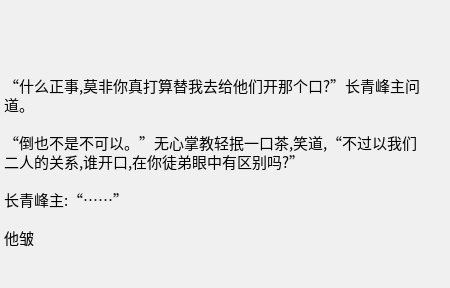“什么正事,莫非你真打算替我去给他们开那个口?”长青峰主问道。

“倒也不是不可以。”无心掌教轻抿一口茶,笑道,“不过以我们二人的关系,谁开口,在你徒弟眼中有区别吗?”

长青峰主:“……”

他皱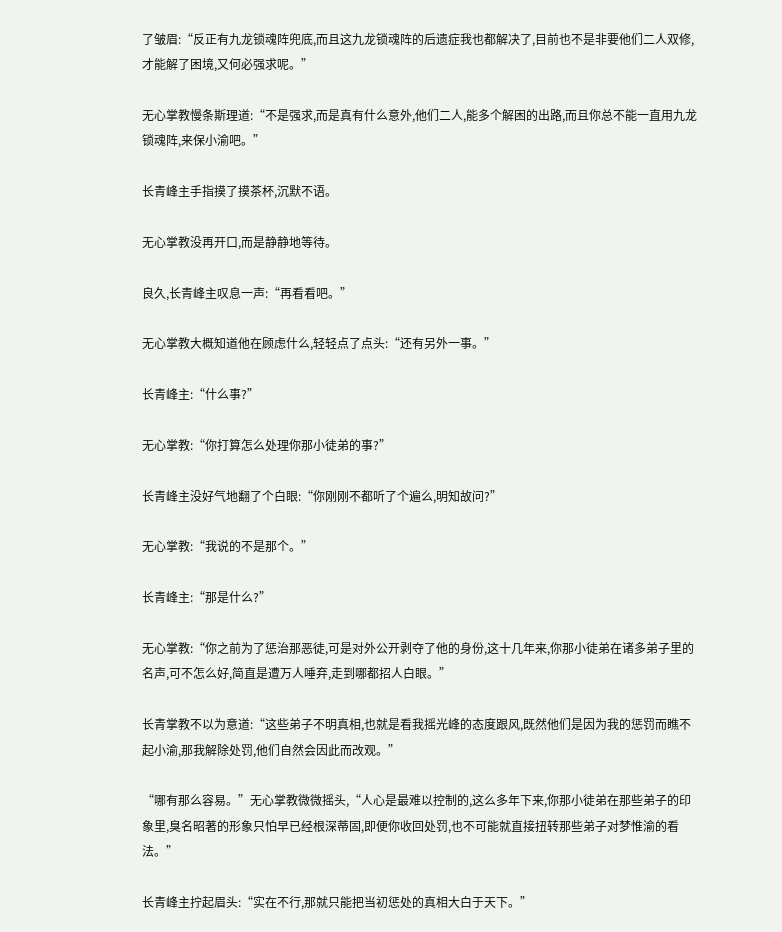了皱眉:“反正有九龙锁魂阵兜底,而且这九龙锁魂阵的后遗症我也都解决了,目前也不是非要他们二人双修,才能解了困境,又何必强求呢。”

无心掌教慢条斯理道:“不是强求,而是真有什么意外,他们二人,能多个解困的出路,而且你总不能一直用九龙锁魂阵,来保小渝吧。”

长青峰主手指摸了摸茶杯,沉默不语。

无心掌教没再开口,而是静静地等待。

良久,长青峰主叹息一声:“再看看吧。”

无心掌教大概知道他在顾虑什么,轻轻点了点头:“还有另外一事。”

长青峰主:“什么事?”

无心掌教:“你打算怎么处理你那小徒弟的事?”

长青峰主没好气地翻了个白眼:“你刚刚不都听了个遍么,明知故问?”

无心掌教:“我说的不是那个。”

长青峰主:“那是什么?”

无心掌教:“你之前为了惩治那恶徒,可是对外公开剥夺了他的身份,这十几年来,你那小徒弟在诸多弟子里的名声,可不怎么好,简直是遭万人唾弃,走到哪都招人白眼。”

长青掌教不以为意道:“这些弟子不明真相,也就是看我摇光峰的态度跟风,既然他们是因为我的惩罚而瞧不起小渝,那我解除处罚,他们自然会因此而改观。”

“哪有那么容易。”无心掌教微微摇头,“人心是最难以控制的,这么多年下来,你那小徒弟在那些弟子的印象里,臭名昭著的形象只怕早已经根深蒂固,即便你收回处罚,也不可能就直接扭转那些弟子对梦惟渝的看法。”

长青峰主拧起眉头:“实在不行,那就只能把当初惩处的真相大白于天下。”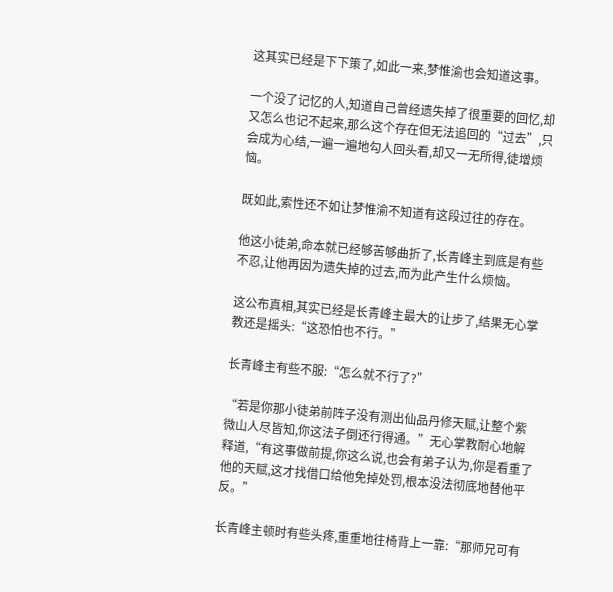这其实已经是下下策了,如此一来,梦惟渝也会知道这事。

一个没了记忆的人,知道自己曾经遗失掉了很重要的回忆,却又怎么也记不起来,那么这个存在但无法追回的“过去”,只会成为心结,一遍一遍地勾人回头看,却又一无所得,徒增烦恼。

既如此,索性还不如让梦惟渝不知道有这段过往的存在。

他这小徒弟,命本就已经够苦够曲折了,长青峰主到底是有些不忍,让他再因为遗失掉的过去,而为此产生什么烦恼。

这公布真相,其实已经是长青峰主最大的让步了,结果无心掌教还是摇头:“这恐怕也不行。”

长青峰主有些不服:“怎么就不行了?”

“若是你那小徒弟前阵子没有测出仙品丹修天赋,让整个紫微山人尽皆知,你这法子倒还行得通。”无心掌教耐心地解释道,“有这事做前提,你这么说,也会有弟子认为,你是看重了他的天赋,这才找借口给他免掉处罚,根本没法彻底地替他平反。”

长青峰主顿时有些头疼,重重地往椅背上一靠:“那师兄可有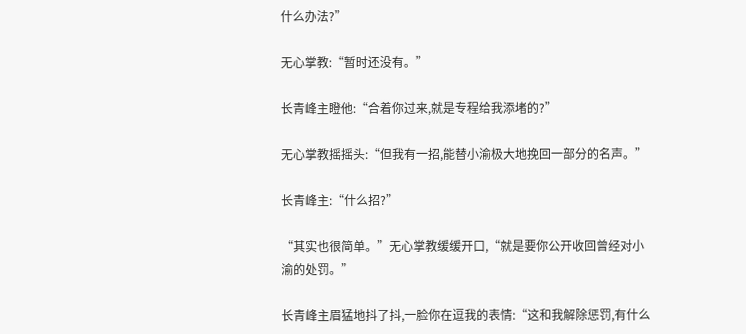什么办法?”

无心掌教:“暂时还没有。”

长青峰主瞪他:“合着你过来,就是专程给我添堵的?”

无心掌教摇摇头:“但我有一招,能替小渝极大地挽回一部分的名声。”

长青峰主:“什么招?”

“其实也很简单。”无心掌教缓缓开口,“就是要你公开收回曾经对小渝的处罚。”

长青峰主眉猛地抖了抖,一脸你在逗我的表情:“这和我解除惩罚,有什么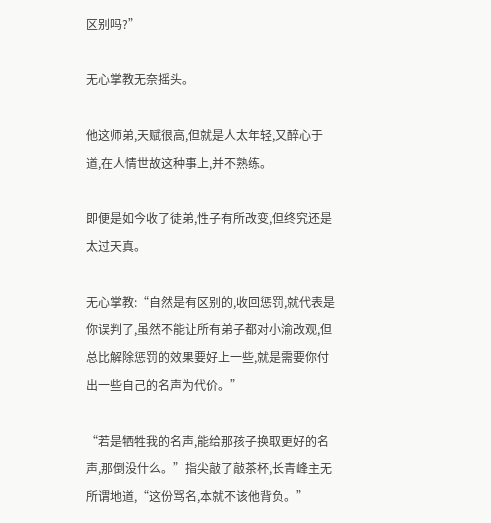区别吗?”

无心掌教无奈摇头。

他这师弟,天赋很高,但就是人太年轻,又醉心于道,在人情世故这种事上,并不熟练。

即便是如今收了徒弟,性子有所改变,但终究还是太过天真。

无心掌教:“自然是有区别的,收回惩罚,就代表是你误判了,虽然不能让所有弟子都对小渝改观,但总比解除惩罚的效果要好上一些,就是需要你付出一些自己的名声为代价。”

“若是牺牲我的名声,能给那孩子换取更好的名声,那倒没什么。”指尖敲了敲茶杯,长青峰主无所谓地道,“这份骂名,本就不该他背负。”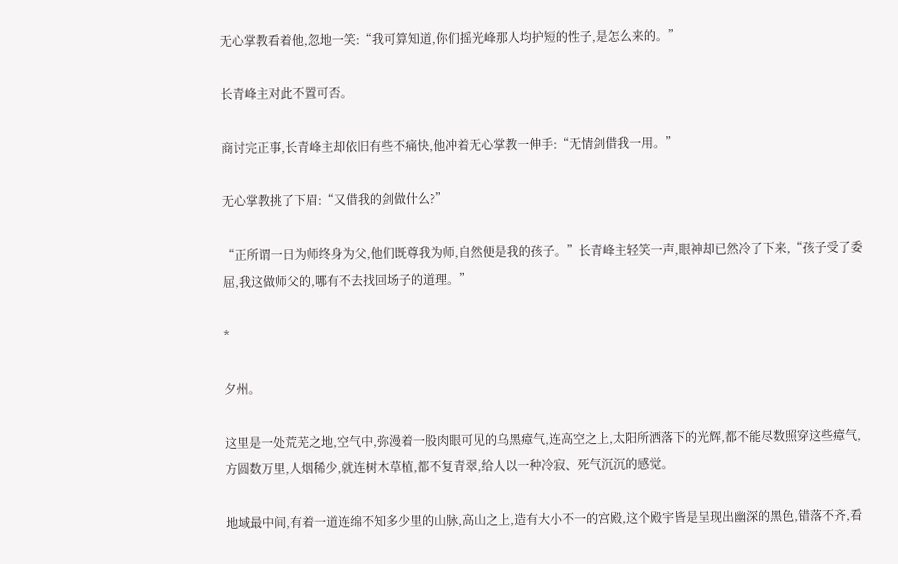无心掌教看着他,忽地一笑:“我可算知道,你们摇光峰那人均护短的性子,是怎么来的。”

长青峰主对此不置可否。

商讨完正事,长青峰主却依旧有些不痛快,他冲着无心掌教一伸手:“无情剑借我一用。”

无心掌教挑了下眉:“又借我的剑做什么?”

“正所谓一日为师终身为父,他们既尊我为师,自然便是我的孩子。”长青峰主轻笑一声,眼神却已然冷了下来,“孩子受了委屈,我这做师父的,哪有不去找回场子的道理。”

*

夕州。

这里是一处荒芜之地,空气中,弥漫着一股肉眼可见的乌黑瘴气,连高空之上,太阳所洒落下的光辉,都不能尽数照穿这些瘴气,方圆数万里,人烟稀少,就连树木草植,都不复青翠,给人以一种冷寂、死气沉沉的感觉。

地域最中间,有着一道连绵不知多少里的山脉,高山之上,造有大小不一的宫殿,这个殿宇皆是呈现出幽深的黑色,错落不齐,看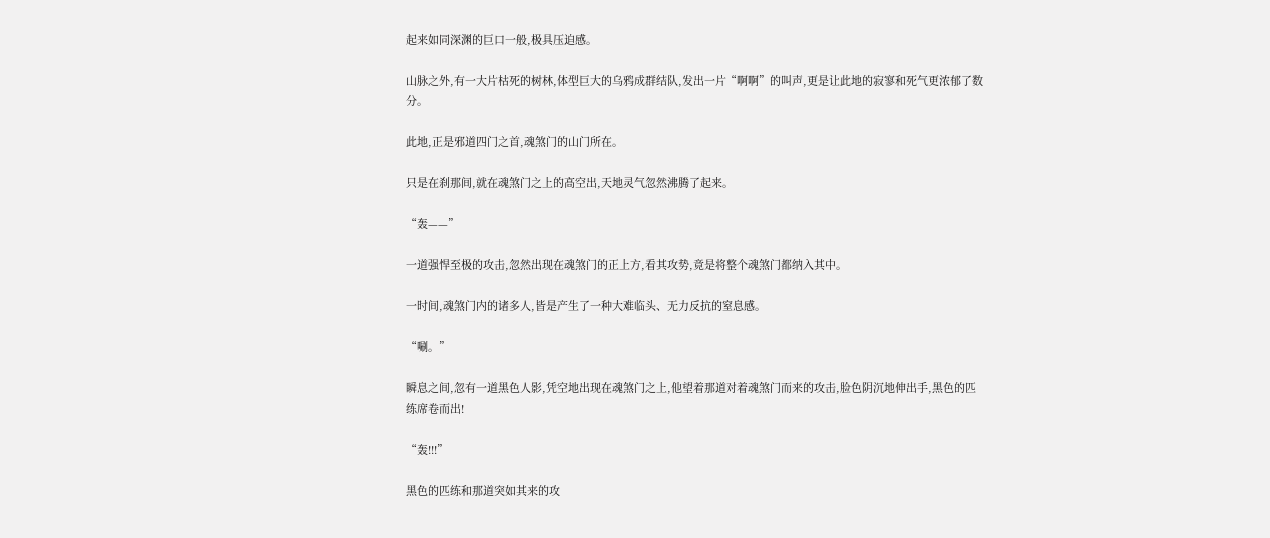起来如同深渊的巨口一般,极具压迫感。

山脉之外,有一大片枯死的树林,体型巨大的乌鸦成群结队,发出一片“啊啊”的叫声,更是让此地的寂寥和死气更浓郁了数分。

此地,正是邪道四门之首,魂煞门的山门所在。

只是在刹那间,就在魂煞门之上的高空出,天地灵气忽然沸腾了起来。

“轰——”

一道强悍至极的攻击,忽然出现在魂煞门的正上方,看其攻势,竟是将整个魂煞门都纳入其中。

一时间,魂煞门内的诸多人,皆是产生了一种大难临头、无力反抗的窒息感。

“唰。”

瞬息之间,忽有一道黑色人影,凭空地出现在魂煞门之上,他望着那道对着魂煞门而来的攻击,脸色阴沉地伸出手,黑色的匹练席卷而出!

“轰!!!”

黑色的匹练和那道突如其来的攻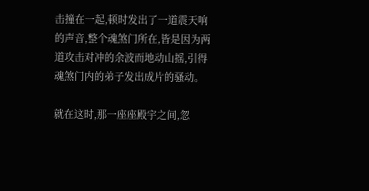击撞在一起,顿时发出了一道震天响的声音,整个魂煞门所在,皆是因为两道攻击对冲的余波而地动山摇,引得魂煞门内的弟子发出成片的骚动。

就在这时,那一座座殿宇之间,忽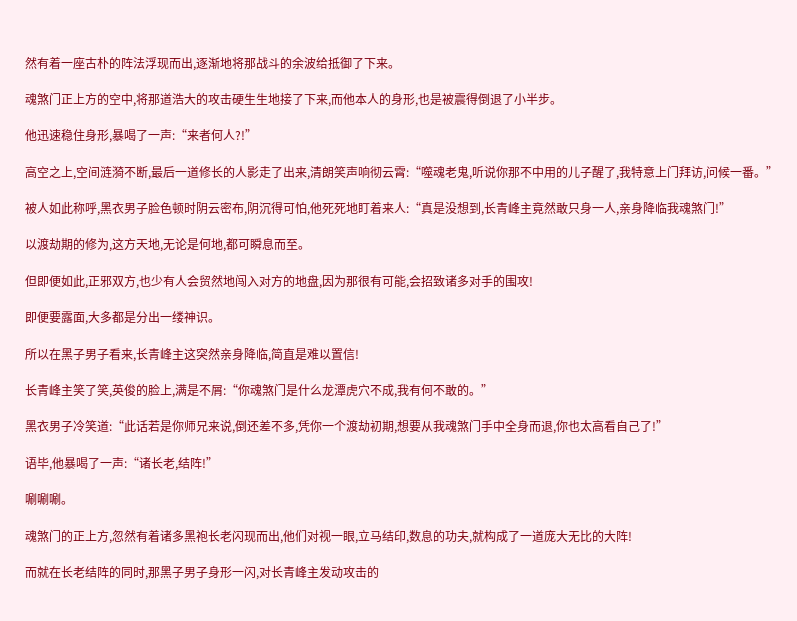然有着一座古朴的阵法浮现而出,逐渐地将那战斗的余波给抵御了下来。

魂煞门正上方的空中,将那道浩大的攻击硬生生地接了下来,而他本人的身形,也是被震得倒退了小半步。

他迅速稳住身形,暴喝了一声:“来者何人?!”

高空之上,空间涟漪不断,最后一道修长的人影走了出来,清朗笑声响彻云霄:“噬魂老鬼,听说你那不中用的儿子醒了,我特意上门拜访,问候一番。”

被人如此称呼,黑衣男子脸色顿时阴云密布,阴沉得可怕,他死死地盯着来人:“真是没想到,长青峰主竟然敢只身一人,亲身降临我魂煞门!”

以渡劫期的修为,这方天地,无论是何地,都可瞬息而至。

但即便如此,正邪双方,也少有人会贸然地闯入对方的地盘,因为那很有可能,会招致诸多对手的围攻!

即便要露面,大多都是分出一缕神识。

所以在黑子男子看来,长青峰主这突然亲身降临,简直是难以置信!

长青峰主笑了笑,英俊的脸上,满是不屑:“你魂煞门是什么龙潭虎穴不成,我有何不敢的。”

黑衣男子冷笑道:“此话若是你师兄来说,倒还差不多,凭你一个渡劫初期,想要从我魂煞门手中全身而退,你也太高看自己了!”

语毕,他暴喝了一声:“诸长老,结阵!”

唰唰唰。

魂煞门的正上方,忽然有着诸多黑袍长老闪现而出,他们对视一眼,立马结印,数息的功夫,就构成了一道庞大无比的大阵!

而就在长老结阵的同时,那黑子男子身形一闪,对长青峰主发动攻击的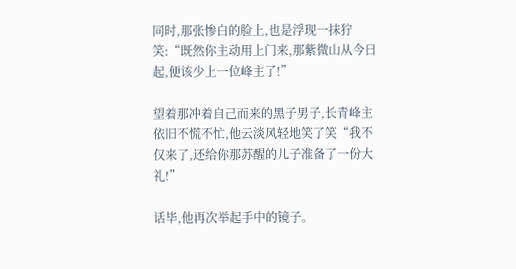同时,那张惨白的脸上,也是浮现一抹狞笑:“既然你主动用上门来,那紫微山从今日起,便该少上一位峰主了!”

望着那冲着自己而来的黑子男子,长青峰主依旧不慌不忙,他云淡风轻地笑了笑“我不仅来了,还给你那苏醒的儿子准备了一份大礼!”

话毕,他再次举起手中的镜子。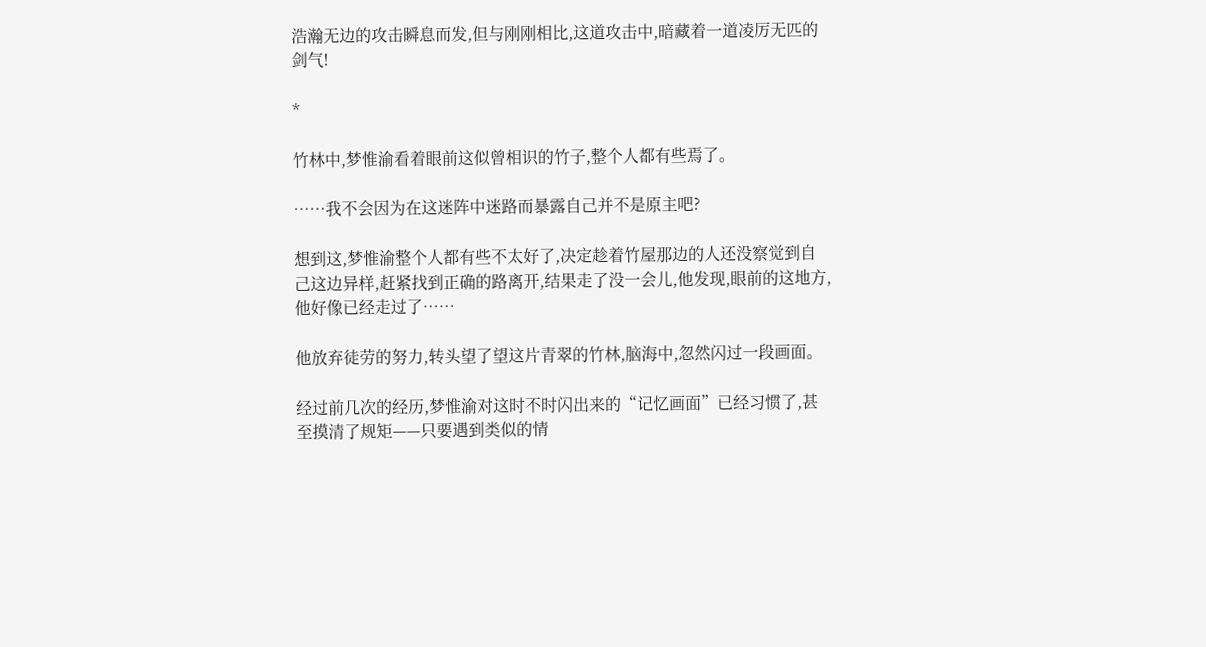浩瀚无边的攻击瞬息而发,但与刚刚相比,这道攻击中,暗藏着一道凌厉无匹的剑气!

*

竹林中,梦惟渝看着眼前这似曾相识的竹子,整个人都有些焉了。

……我不会因为在这迷阵中迷路而暴露自己并不是原主吧?

想到这,梦惟渝整个人都有些不太好了,决定趁着竹屋那边的人还没察觉到自己这边异样,赶紧找到正确的路离开,结果走了没一会儿,他发现,眼前的这地方,他好像已经走过了……

他放弃徒劳的努力,转头望了望这片青翠的竹林,脑海中,忽然闪过一段画面。

经过前几次的经历,梦惟渝对这时不时闪出来的“记忆画面”已经习惯了,甚至摸清了规矩——只要遇到类似的情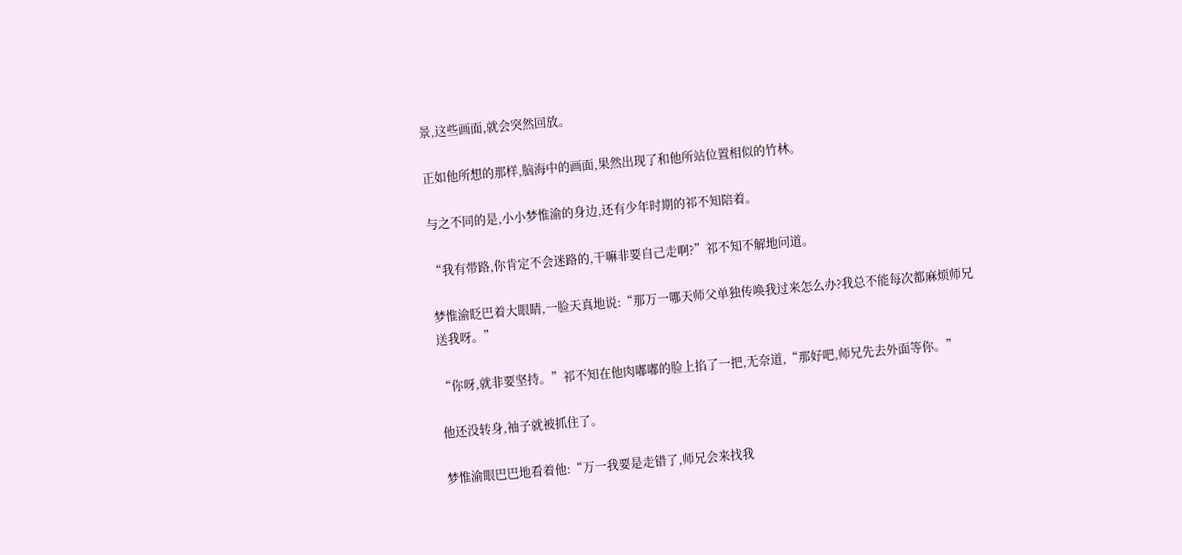景,这些画面,就会突然回放。

正如他所想的那样,脑海中的画面,果然出现了和他所站位置相似的竹林。

与之不同的是,小小梦惟渝的身边,还有少年时期的祁不知陪着。

“我有带路,你肯定不会迷路的,干嘛非要自己走啊?”祁不知不解地问道。

梦惟渝眨巴着大眼睛,一脸天真地说:“那万一哪天师父单独传唤我过来怎么办?我总不能每次都麻烦师兄送我呀。”

“你呀,就非要坚持。”祁不知在他肉嘟嘟的脸上掐了一把,无奈道,“那好吧,师兄先去外面等你。”

他还没转身,袖子就被抓住了。

梦惟渝眼巴巴地看着他:“万一我要是走错了,师兄会来找我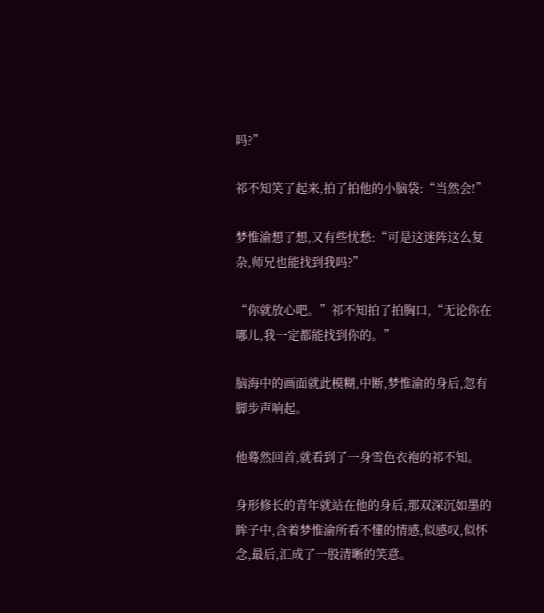吗?”

祁不知笑了起来,拍了拍他的小脑袋:“当然会!”

梦惟渝想了想,又有些忧愁:“可是这迷阵这么复杂,师兄也能找到我吗?”

“你就放心吧。”祁不知拍了拍胸口,“无论你在哪儿,我一定都能找到你的。”

脑海中的画面就此模糊,中断,梦惟渝的身后,忽有脚步声响起。

他蓦然回首,就看到了一身雪色衣袍的祁不知。

身形修长的青年就站在他的身后,那双深沉如墨的眸子中,含着梦惟渝所看不懂的情感,似感叹,似怀念,最后,汇成了一股清晰的笑意。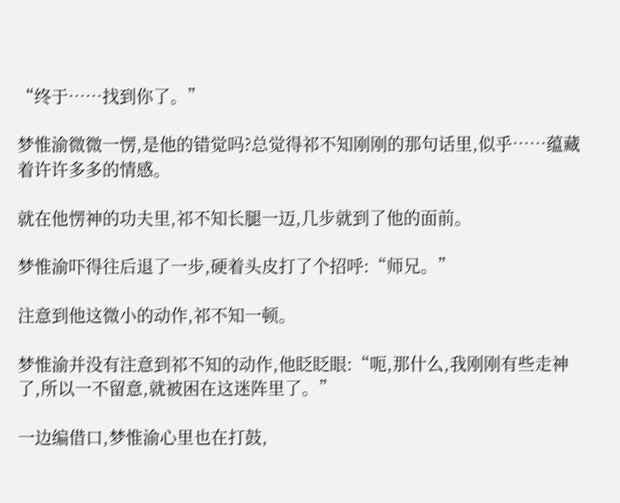“终于……找到你了。”

梦惟渝微微一愣,是他的错觉吗?总觉得祁不知刚刚的那句话里,似乎……蕴藏着许许多多的情感。

就在他愣神的功夫里,祁不知长腿一迈,几步就到了他的面前。

梦惟渝吓得往后退了一步,硬着头皮打了个招呼:“师兄。”

注意到他这微小的动作,祁不知一顿。

梦惟渝并没有注意到祁不知的动作,他眨眨眼:“呃,那什么,我刚刚有些走神了,所以一不留意,就被困在这迷阵里了。”

一边编借口,梦惟渝心里也在打鼓,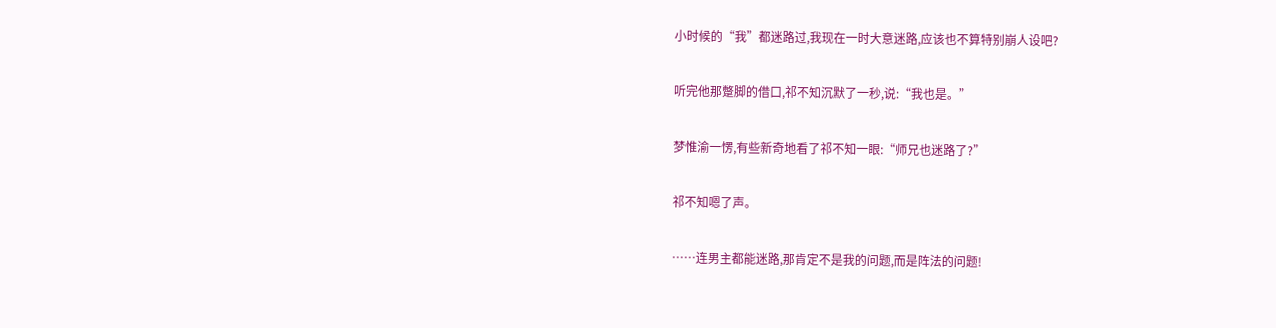小时候的“我”都迷路过,我现在一时大意迷路,应该也不算特别崩人设吧?

听完他那蹩脚的借口,祁不知沉默了一秒,说:“我也是。”

梦惟渝一愣,有些新奇地看了祁不知一眼:“师兄也迷路了?”

祁不知嗯了声。

……连男主都能迷路,那肯定不是我的问题,而是阵法的问题!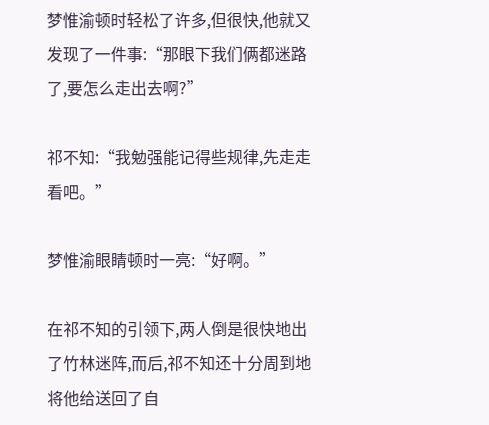梦惟渝顿时轻松了许多,但很快,他就又发现了一件事:“那眼下我们俩都迷路了,要怎么走出去啊?”

祁不知:“我勉强能记得些规律,先走走看吧。”

梦惟渝眼睛顿时一亮:“好啊。”

在祁不知的引领下,两人倒是很快地出了竹林迷阵,而后,祁不知还十分周到地将他给送回了自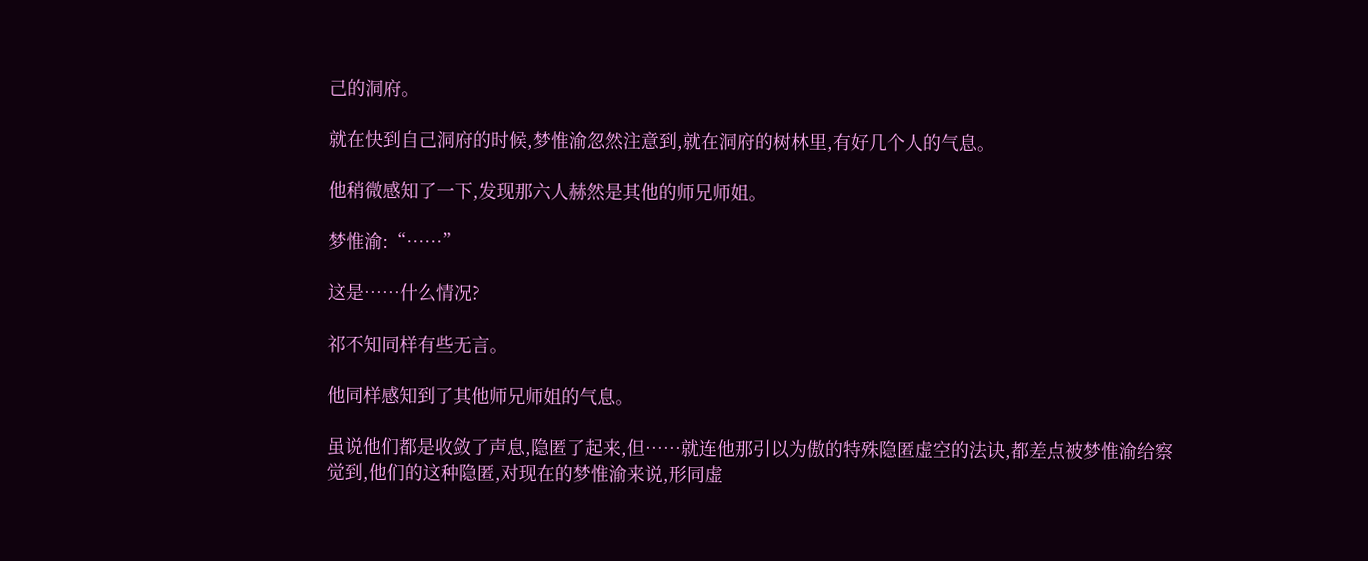己的洞府。

就在快到自己洞府的时候,梦惟渝忽然注意到,就在洞府的树林里,有好几个人的气息。

他稍微感知了一下,发现那六人赫然是其他的师兄师姐。

梦惟渝:“……”

这是……什么情况?

祁不知同样有些无言。

他同样感知到了其他师兄师姐的气息。

虽说他们都是收敛了声息,隐匿了起来,但……就连他那引以为傲的特殊隐匿虚空的法诀,都差点被梦惟渝给察觉到,他们的这种隐匿,对现在的梦惟渝来说,形同虚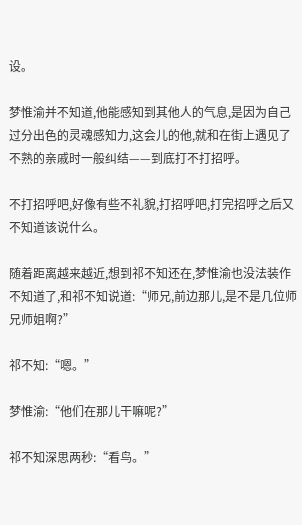设。

梦惟渝并不知道,他能感知到其他人的气息,是因为自己过分出色的灵魂感知力,这会儿的他,就和在街上遇见了不熟的亲戚时一般纠结——到底打不打招呼。

不打招呼吧,好像有些不礼貌,打招呼吧,打完招呼之后又不知道该说什么。

随着距离越来越近,想到祁不知还在,梦惟渝也没法装作不知道了,和祁不知说道:“师兄,前边那儿,是不是几位师兄师姐啊?”

祁不知:“嗯。”

梦惟渝:“他们在那儿干嘛呢?”

祁不知深思两秒:“看鸟。”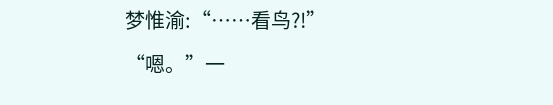梦惟渝:“……看鸟?!”

“嗯。”一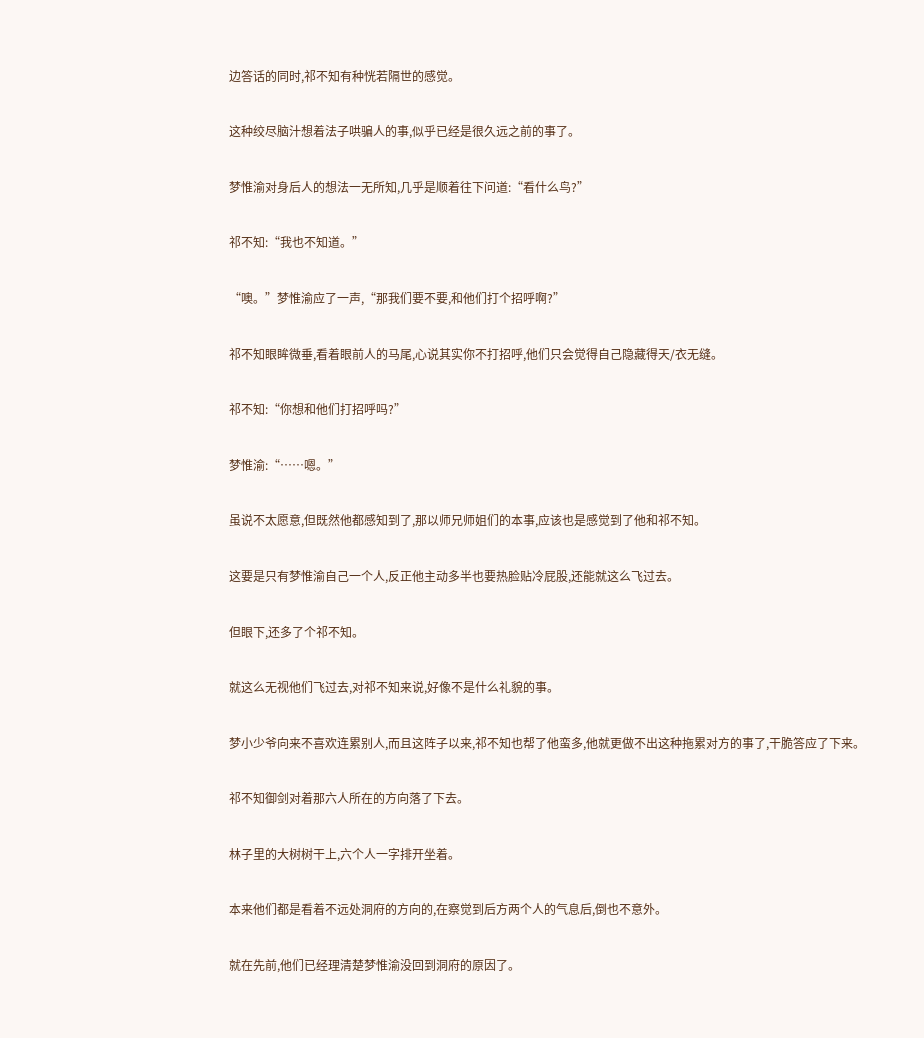边答话的同时,祁不知有种恍若隔世的感觉。

这种绞尽脑汁想着法子哄骗人的事,似乎已经是很久远之前的事了。

梦惟渝对身后人的想法一无所知,几乎是顺着往下问道:“看什么鸟?”

祁不知:“我也不知道。”

“噢。”梦惟渝应了一声,“那我们要不要,和他们打个招呼啊?”

祁不知眼眸微垂,看着眼前人的马尾,心说其实你不打招呼,他们只会觉得自己隐藏得天/衣无缝。

祁不知:“你想和他们打招呼吗?”

梦惟渝:“……嗯。”

虽说不太愿意,但既然他都感知到了,那以师兄师姐们的本事,应该也是感觉到了他和祁不知。

这要是只有梦惟渝自己一个人,反正他主动多半也要热脸贴冷屁股,还能就这么飞过去。

但眼下,还多了个祁不知。

就这么无视他们飞过去,对祁不知来说,好像不是什么礼貌的事。

梦小少爷向来不喜欢连累别人,而且这阵子以来,祁不知也帮了他蛮多,他就更做不出这种拖累对方的事了,干脆答应了下来。

祁不知御剑对着那六人所在的方向落了下去。

林子里的大树树干上,六个人一字排开坐着。

本来他们都是看着不远处洞府的方向的,在察觉到后方两个人的气息后,倒也不意外。

就在先前,他们已经理清楚梦惟渝没回到洞府的原因了。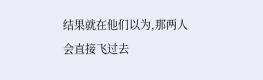结果就在他们以为,那两人会直接飞过去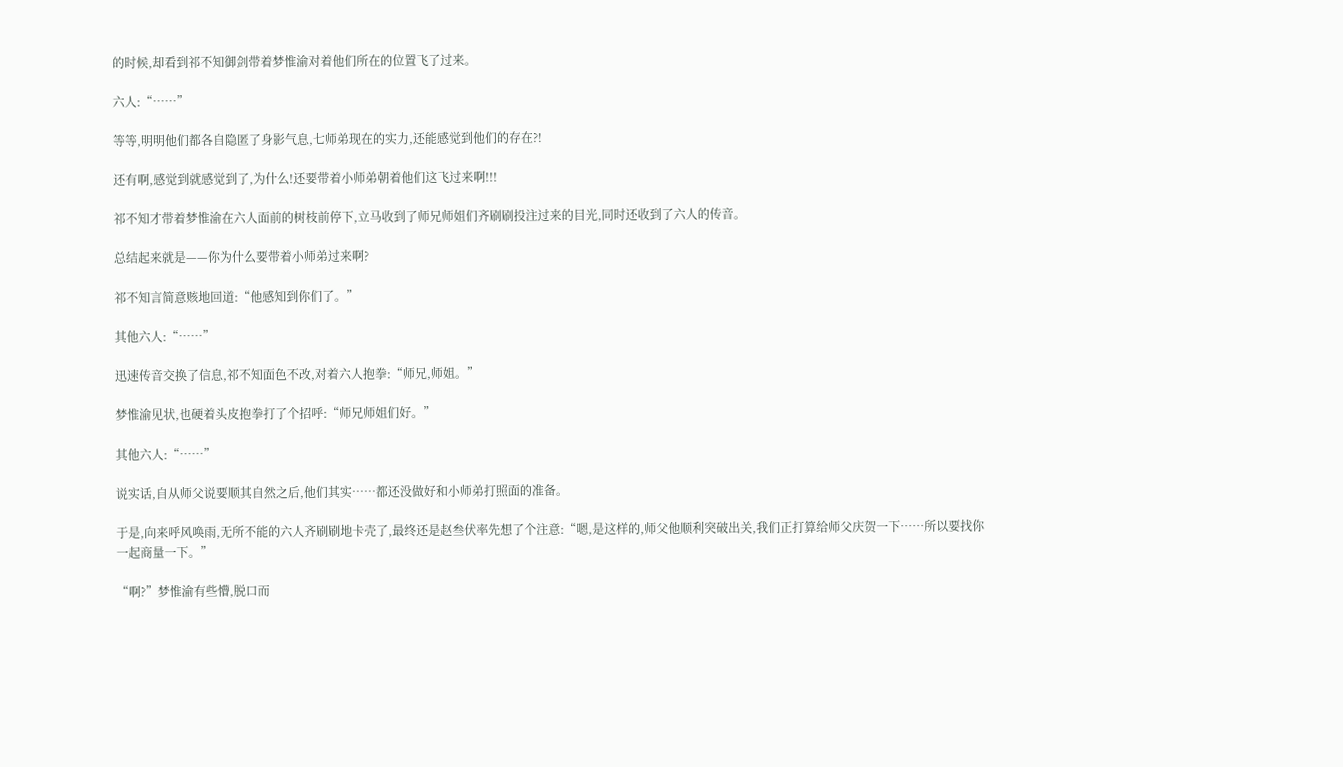的时候,却看到祁不知御剑带着梦惟渝对着他们所在的位置飞了过来。

六人:“……”

等等,明明他们都各自隐匿了身影气息,七师弟现在的实力,还能感觉到他们的存在?!

还有啊,感觉到就感觉到了,为什么!还要带着小师弟朝着他们这飞过来啊!!!

祁不知才带着梦惟渝在六人面前的树枝前停下,立马收到了师兄师姐们齐刷刷投注过来的目光,同时还收到了六人的传音。

总结起来就是——你为什么要带着小师弟过来啊?

祁不知言简意赅地回道:“他感知到你们了。”

其他六人:“……”

迅速传音交换了信息,祁不知面色不改,对着六人抱拳:“师兄,师姐。”

梦惟渝见状,也硬着头皮抱拳打了个招呼:“师兄师姐们好。”

其他六人:“……”

说实话,自从师父说要顺其自然之后,他们其实……都还没做好和小师弟打照面的准备。

于是,向来呼风唤雨,无所不能的六人齐刷刷地卡壳了,最终还是赵叁伏率先想了个注意:“嗯,是这样的,师父他顺利突破出关,我们正打算给师父庆贺一下……所以要找你一起商量一下。”

“啊?”梦惟渝有些懵,脱口而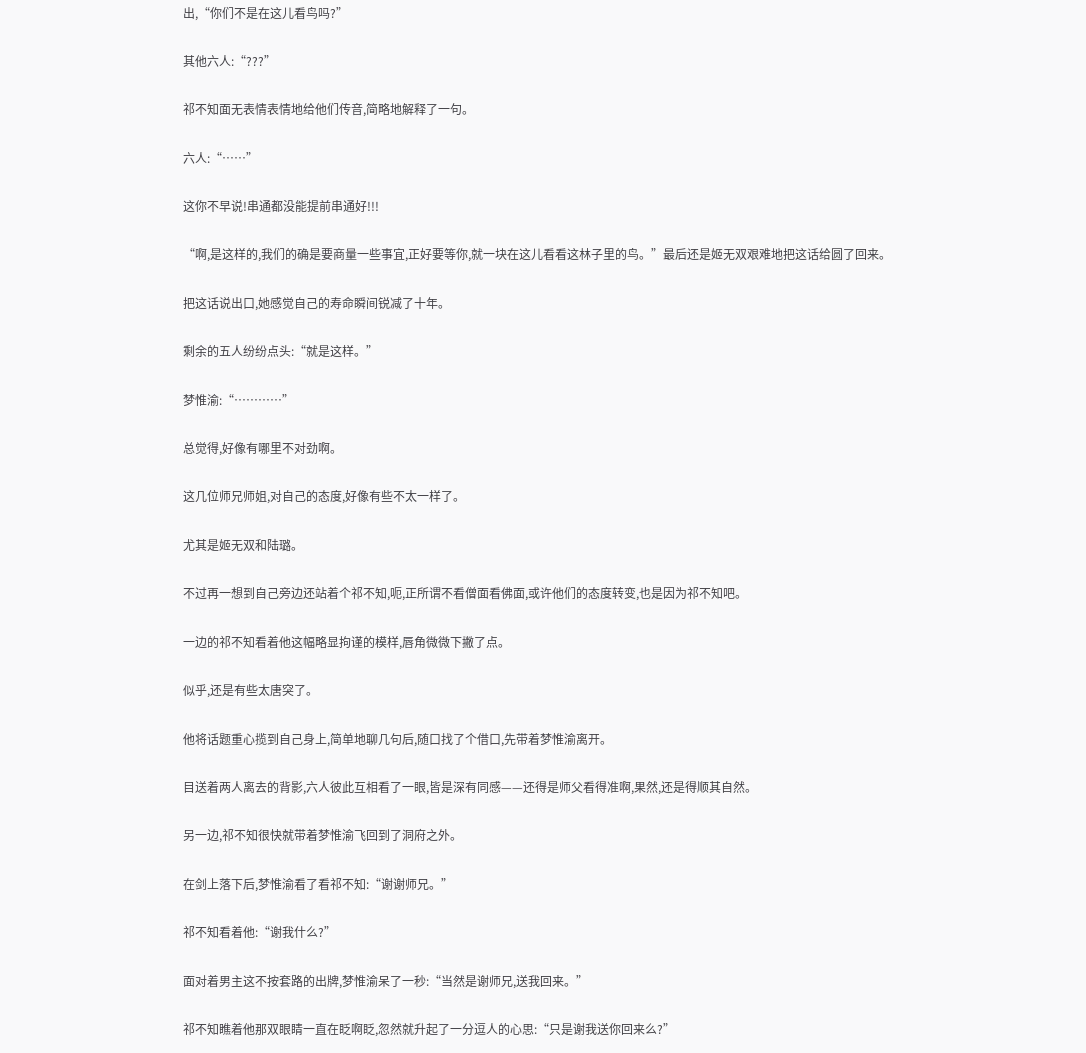出,“你们不是在这儿看鸟吗?”

其他六人:“???”

祁不知面无表情表情地给他们传音,简略地解释了一句。

六人:“……”

这你不早说!串通都没能提前串通好!!!

“啊,是这样的,我们的确是要商量一些事宜,正好要等你,就一块在这儿看看这林子里的鸟。”最后还是姬无双艰难地把这话给圆了回来。

把这话说出口,她感觉自己的寿命瞬间锐减了十年。

剩余的五人纷纷点头:“就是这样。”

梦惟渝:“…………”

总觉得,好像有哪里不对劲啊。

这几位师兄师姐,对自己的态度,好像有些不太一样了。

尤其是姬无双和陆璐。

不过再一想到自己旁边还站着个祁不知,呃,正所谓不看僧面看佛面,或许他们的态度转变,也是因为祁不知吧。

一边的祁不知看着他这幅略显拘谨的模样,唇角微微下撇了点。

似乎,还是有些太唐突了。

他将话题重心揽到自己身上,简单地聊几句后,随口找了个借口,先带着梦惟渝离开。

目送着两人离去的背影,六人彼此互相看了一眼,皆是深有同感——还得是师父看得准啊,果然,还是得顺其自然。

另一边,祁不知很快就带着梦惟渝飞回到了洞府之外。

在剑上落下后,梦惟渝看了看祁不知:“谢谢师兄。”

祁不知看着他:“谢我什么?”

面对着男主这不按套路的出牌,梦惟渝呆了一秒:“当然是谢师兄,送我回来。”

祁不知瞧着他那双眼睛一直在眨啊眨,忽然就升起了一分逗人的心思:“只是谢我送你回来么?”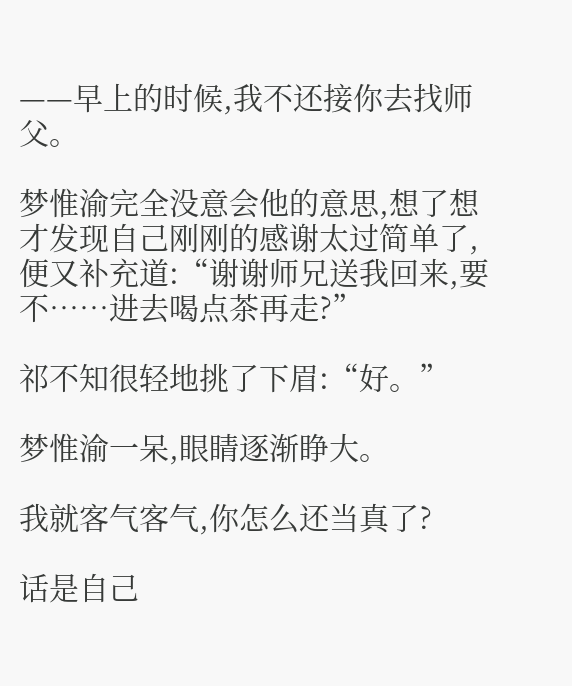——早上的时候,我不还接你去找师父。

梦惟渝完全没意会他的意思,想了想才发现自己刚刚的感谢太过简单了,便又补充道:“谢谢师兄送我回来,要不……进去喝点茶再走?”

祁不知很轻地挑了下眉:“好。”

梦惟渝一呆,眼睛逐渐睁大。

我就客气客气,你怎么还当真了?

话是自己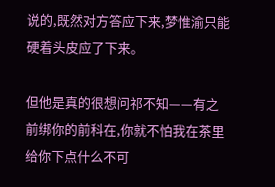说的,既然对方答应下来,梦惟渝只能硬着头皮应了下来。

但他是真的很想问祁不知——有之前绑你的前科在,你就不怕我在茶里给你下点什么不可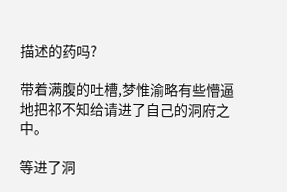描述的药吗?

带着满腹的吐槽,梦惟渝略有些懵逼地把祁不知给请进了自己的洞府之中。

等进了洞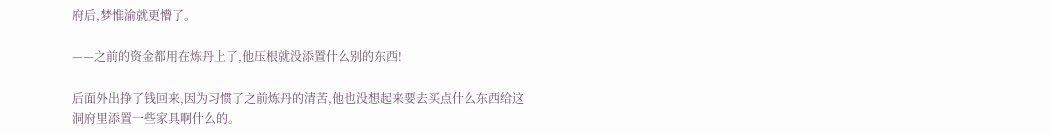府后,梦惟渝就更懵了。

——之前的资金都用在炼丹上了,他压根就没添置什么别的东西!

后面外出挣了钱回来,因为习惯了之前炼丹的清苦,他也没想起来要去买点什么东西给这洞府里添置一些家具啊什么的。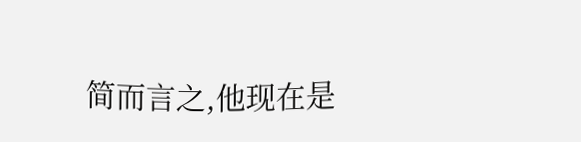简而言之,他现在是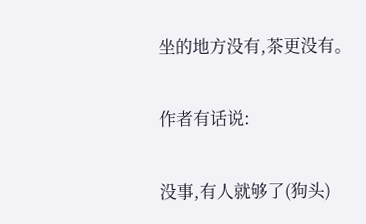坐的地方没有,茶更没有。

作者有话说:

没事,有人就够了(狗头)